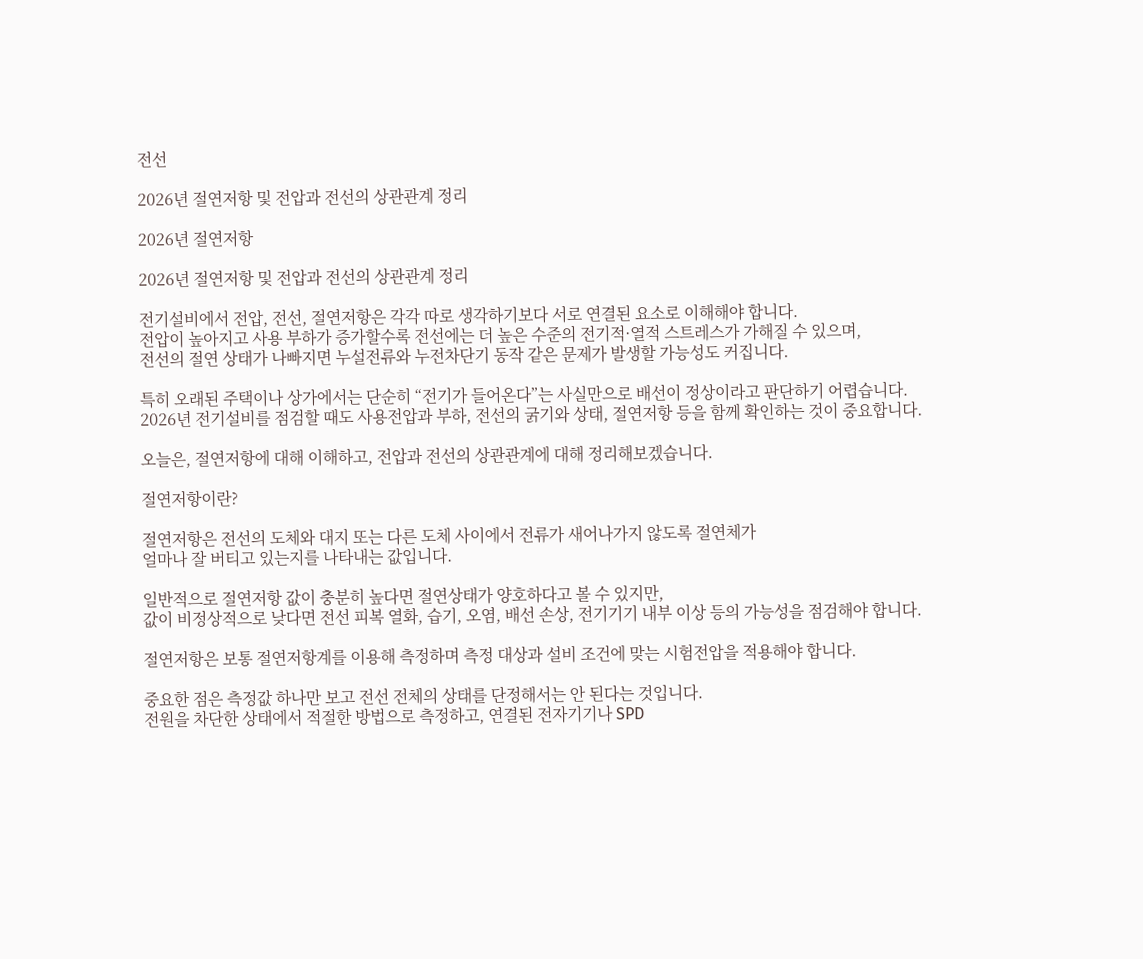전선

2026년 절연저항 및 전압과 전선의 상관관계 정리

2026년 절연저항

2026년 절연저항 및 전압과 전선의 상관관계 정리

전기설비에서 전압, 전선, 절연저항은 각각 따로 생각하기보다 서로 연결된 요소로 이해해야 합니다.
전압이 높아지고 사용 부하가 증가할수록 전선에는 더 높은 수준의 전기적·열적 스트레스가 가해질 수 있으며,
전선의 절연 상태가 나빠지면 누설전류와 누전차단기 동작 같은 문제가 발생할 가능성도 커집니다.

특히 오래된 주택이나 상가에서는 단순히 “전기가 들어온다”는 사실만으로 배선이 정상이라고 판단하기 어렵습니다.
2026년 전기설비를 점검할 때도 사용전압과 부하, 전선의 굵기와 상태, 절연저항 등을 함께 확인하는 것이 중요합니다.

오늘은, 절연저항에 대해 이해하고, 전압과 전선의 상관관계에 대해 정리해보겠습니다.

절연저항이란?

절연저항은 전선의 도체와 대지 또는 다른 도체 사이에서 전류가 새어나가지 않도록 절연체가
얼마나 잘 버티고 있는지를 나타내는 값입니다.

일반적으로 절연저항 값이 충분히 높다면 절연상태가 양호하다고 볼 수 있지만,
값이 비정상적으로 낮다면 전선 피복 열화, 습기, 오염, 배선 손상, 전기기기 내부 이상 등의 가능성을 점검해야 합니다.

절연저항은 보통 절연저항계를 이용해 측정하며 측정 대상과 설비 조건에 맞는 시험전압을 적용해야 합니다.

중요한 점은 측정값 하나만 보고 전선 전체의 상태를 단정해서는 안 된다는 것입니다.
전원을 차단한 상태에서 적절한 방법으로 측정하고, 연결된 전자기기나 SPD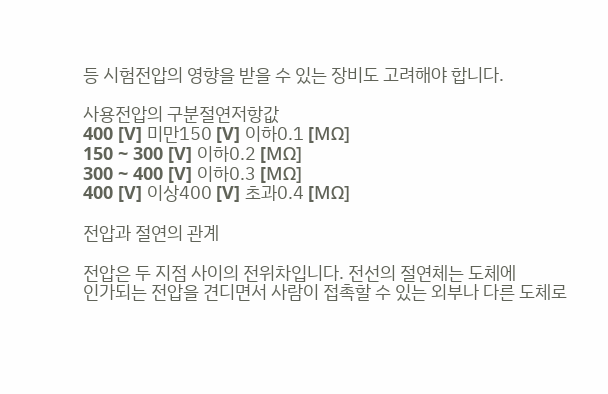등 시험전압의 영향을 받을 수 있는 장비도 고려해야 합니다.

사용전압의 구분절연저항값
400 [V] 미만150 [V] 이하0.1 [MΩ]
150 ~ 300 [V] 이하0.2 [MΩ]
300 ~ 400 [V] 이하0.3 [MΩ]
400 [V] 이상400 [V] 초과0.4 [MΩ]

전압과 절연의 관계

전압은 두 지점 사이의 전위차입니다. 전선의 절연체는 도체에
인가되는 전압을 견디면서 사람이 접촉할 수 있는 외부나 다른 도체로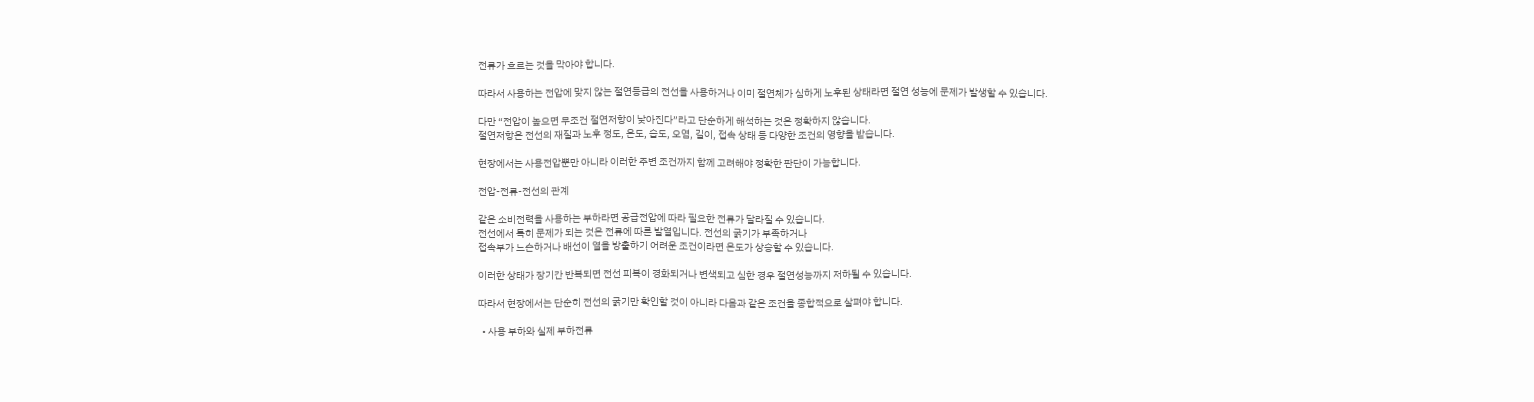전류가 흐르는 것을 막아야 합니다.

따라서 사용하는 전압에 맞지 않는 절연등급의 전선을 사용하거나 이미 절연체가 심하게 노후된 상태라면 절연 성능에 문제가 발생할 수 있습니다.

다만 “전압이 높으면 무조건 절연저항이 낮아진다”라고 단순하게 해석하는 것은 정확하지 않습니다.
절연저항은 전선의 재질과 노후 정도, 온도, 습도, 오염, 길이, 접속 상태 등 다양한 조건의 영향을 받습니다.

현장에서는 사용전압뿐만 아니라 이러한 주변 조건까지 함께 고려해야 정확한 판단이 가능합니다.

전압-전류-전선의 관계

같은 소비전력을 사용하는 부하라면 공급전압에 따라 필요한 전류가 달라질 수 있습니다.
전선에서 특히 문제가 되는 것은 전류에 따른 발열입니다. 전선의 굵기가 부족하거나
접속부가 느슨하거나 배선이 열을 방출하기 어려운 조건이라면 온도가 상승할 수 있습니다.

이러한 상태가 장기간 반복되면 전선 피복이 경화되거나 변색되고 심한 경우 절연성능까지 저하될 수 있습니다.

따라서 현장에서는 단순히 전선의 굵기만 확인할 것이 아니라 다음과 같은 조건을 종합적으로 살펴야 합니다.

  • 사용 부하와 실제 부하전류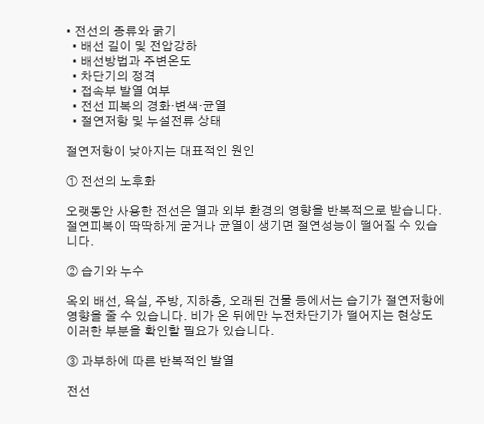• 전선의 종류와 굵기
  • 배선 길이 및 전압강하
  • 배선방법과 주변온도
  • 차단기의 정격
  • 접속부 발열 여부
  • 전선 피복의 경화·변색·균열
  • 절연저항 및 누설전류 상태

절연저항이 낮아지는 대표적인 원인

① 전선의 노후화

오랫동안 사용한 전선은 열과 외부 환경의 영향을 반복적으로 받습니다. 절연피복이 딱딱하게 굳거나 균열이 생기면 절연성능이 떨어질 수 있습니다.

② 습기와 누수

옥외 배선, 욕실, 주방, 지하층, 오래된 건물 등에서는 습기가 절연저항에 영향을 줄 수 있습니다. 비가 온 뒤에만 누전차단기가 떨어지는 현상도 이러한 부분을 확인할 필요가 있습니다.

③ 과부하에 따른 반복적인 발열

전선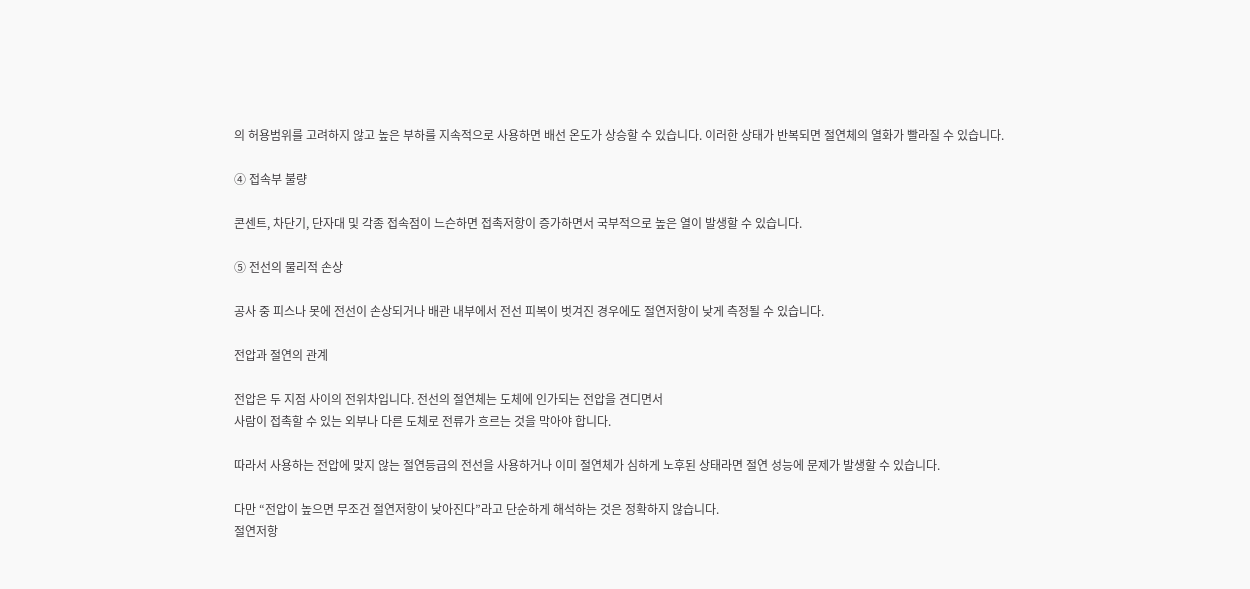의 허용범위를 고려하지 않고 높은 부하를 지속적으로 사용하면 배선 온도가 상승할 수 있습니다. 이러한 상태가 반복되면 절연체의 열화가 빨라질 수 있습니다.

④ 접속부 불량

콘센트, 차단기, 단자대 및 각종 접속점이 느슨하면 접촉저항이 증가하면서 국부적으로 높은 열이 발생할 수 있습니다.

⑤ 전선의 물리적 손상

공사 중 피스나 못에 전선이 손상되거나 배관 내부에서 전선 피복이 벗겨진 경우에도 절연저항이 낮게 측정될 수 있습니다.

전압과 절연의 관계

전압은 두 지점 사이의 전위차입니다. 전선의 절연체는 도체에 인가되는 전압을 견디면서
사람이 접촉할 수 있는 외부나 다른 도체로 전류가 흐르는 것을 막아야 합니다.

따라서 사용하는 전압에 맞지 않는 절연등급의 전선을 사용하거나 이미 절연체가 심하게 노후된 상태라면 절연 성능에 문제가 발생할 수 있습니다.

다만 “전압이 높으면 무조건 절연저항이 낮아진다”라고 단순하게 해석하는 것은 정확하지 않습니다.
절연저항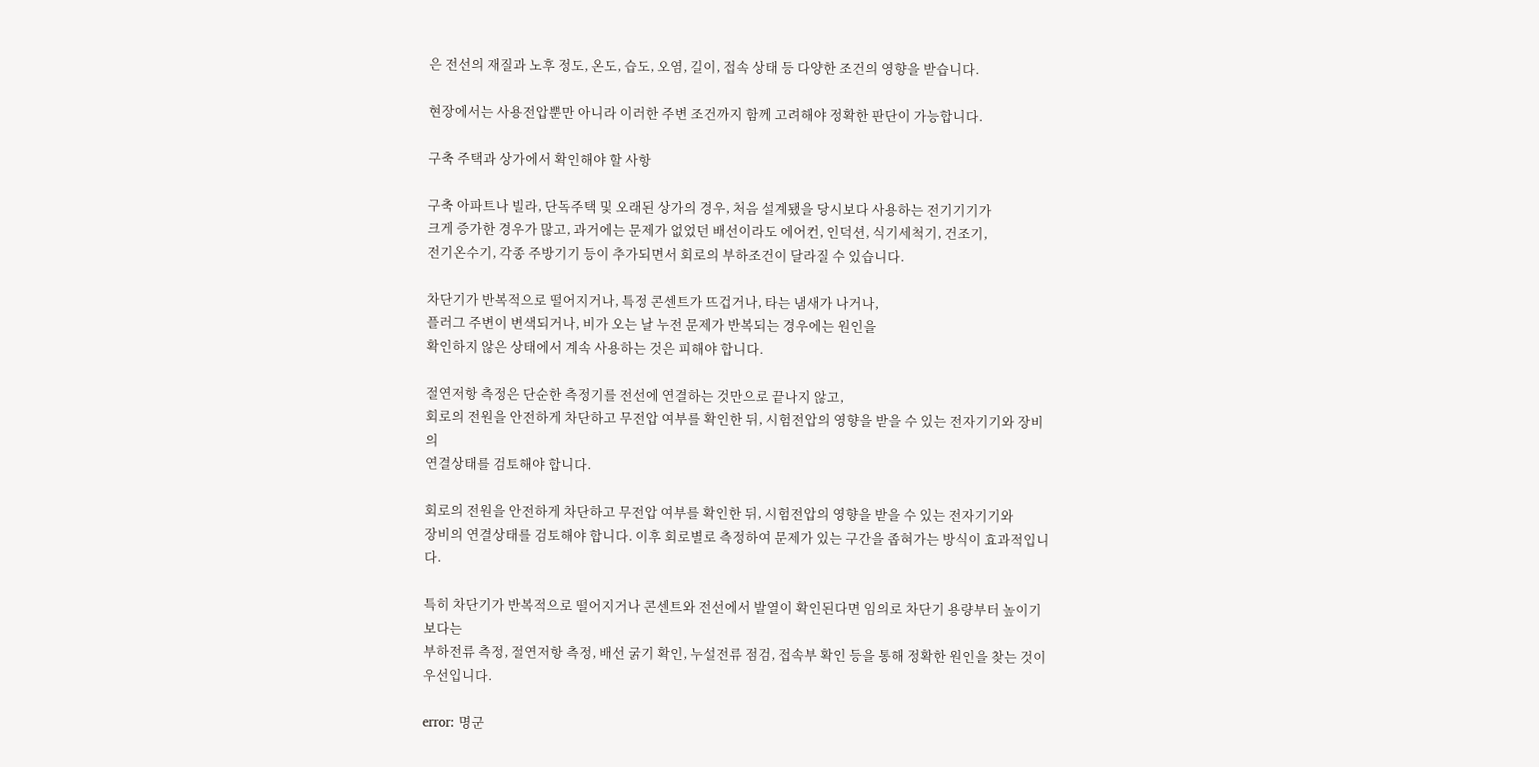은 전선의 재질과 노후 정도, 온도, 습도, 오염, 길이, 접속 상태 등 다양한 조건의 영향을 받습니다.

현장에서는 사용전압뿐만 아니라 이러한 주변 조건까지 함께 고려해야 정확한 판단이 가능합니다.

구축 주택과 상가에서 확인해야 할 사항

구축 아파트나 빌라, 단독주택 및 오래된 상가의 경우, 처음 설계됐을 당시보다 사용하는 전기기기가
크게 증가한 경우가 많고, 과거에는 문제가 없었던 배선이라도 에어컨, 인덕션, 식기세척기, 건조기,
전기온수기, 각종 주방기기 등이 추가되면서 회로의 부하조건이 달라질 수 있습니다.

차단기가 반복적으로 떨어지거나, 특정 콘센트가 뜨겁거나, 타는 냄새가 나거나,
플러그 주변이 변색되거나, 비가 오는 날 누전 문제가 반복되는 경우에는 원인을
확인하지 않은 상태에서 계속 사용하는 것은 피해야 합니다.

절연저항 측정은 단순한 측정기를 전선에 연결하는 것만으로 끝나지 않고,
회로의 전원을 안전하게 차단하고 무전압 여부를 확인한 뒤, 시험전압의 영향을 받을 수 있는 전자기기와 장비의
연결상태를 검토해야 합니다.

회로의 전원을 안전하게 차단하고 무전압 여부를 확인한 뒤, 시험전압의 영향을 받을 수 있는 전자기기와
장비의 연결상태를 검토해야 합니다. 이후 회로별로 측정하여 문제가 있는 구간을 좁혀가는 방식이 효과적입니다.

특히 차단기가 반복적으로 떨어지거나 콘센트와 전선에서 발열이 확인된다면 임의로 차단기 용량부터 높이기보다는
부하전류 측정, 절연저항 측정, 배선 굵기 확인, 누설전류 점검, 접속부 확인 등을 통해 정확한 원인을 찾는 것이 우선입니다.

error: 명군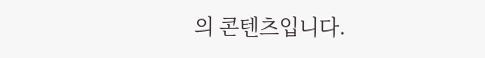의 콘텐츠입니다.